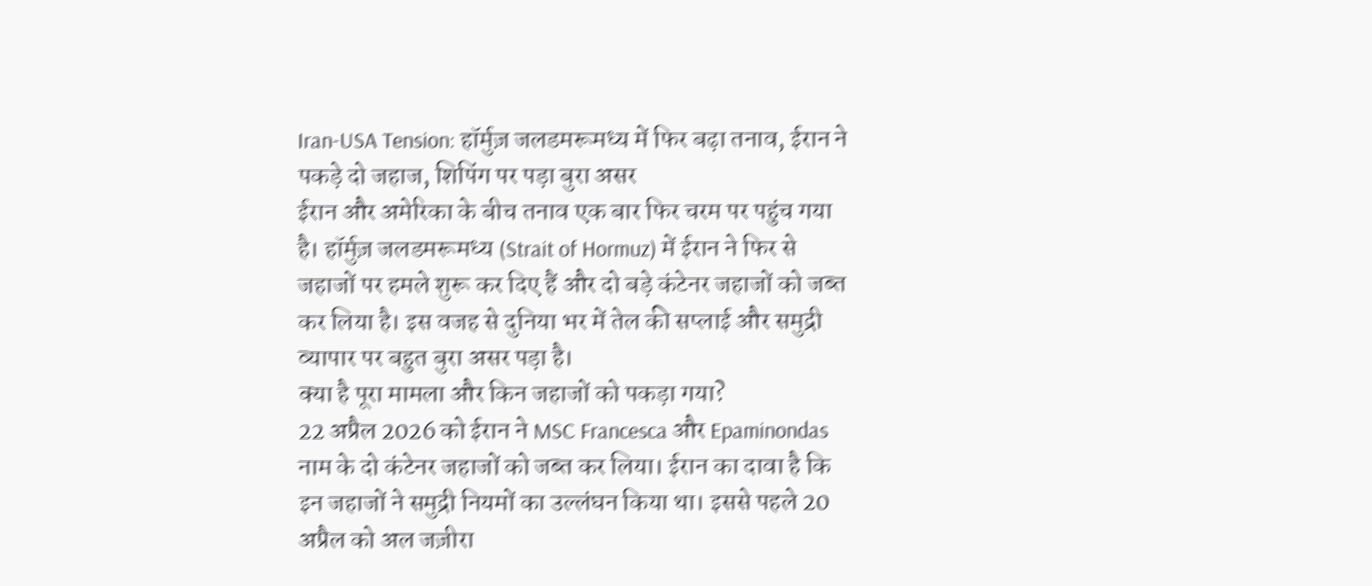Iran-USA Tension: हॉर्मुज़ जलडमरूमध्य में फिर बढ़ा तनाव, ईरान ने पकड़े दो जहाज, शिपिंग पर पड़ा बुरा असर
ईरान और अमेरिका के बीच तनाव एक बार फिर चरम पर पहुंच गया है। हॉर्मुज़ जलडमरूमध्य (Strait of Hormuz) में ईरान ने फिर से जहाजों पर हमले शुरू कर दिए हैं और दो बड़े कंटेनर जहाजों को जब्त कर लिया है। इस वजह से दुनिया भर में तेल की सप्लाई और समुद्री व्यापार पर बहुत बुरा असर पड़ा है।
क्या है पूरा मामला और किन जहाजों को पकड़ा गया?
22 अप्रैल 2026 को ईरान ने MSC Francesca और Epaminondas नाम के दो कंटेनर जहाजों को जब्त कर लिया। ईरान का दावा है कि इन जहाजों ने समुद्री नियमों का उल्लंघन किया था। इससे पहले 20 अप्रैल को अल जज़ीरा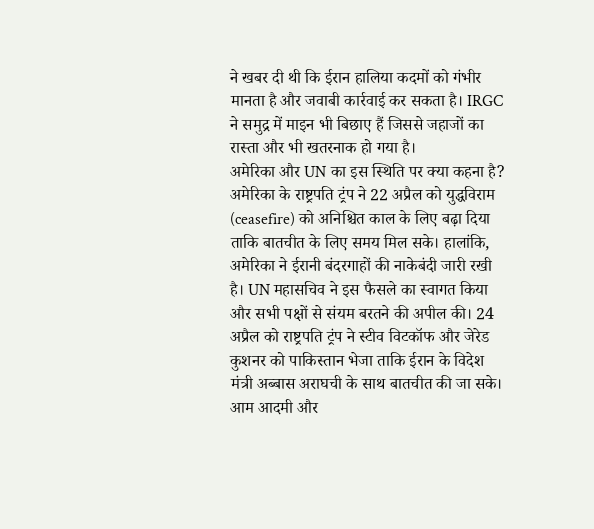ने खबर दी थी कि ईरान हालिया कदमों को गंभीर मानता है और जवाबी कार्रवाई कर सकता है। IRGC ने समुद्र में माइन भी बिछाए हैं जिससे जहाजों का रास्ता और भी खतरनाक हो गया है।
अमेरिका और UN का इस स्थिति पर क्या कहना है?
अमेरिका के राष्ट्रपति ट्रंप ने 22 अप्रैल को युद्धविराम (ceasefire) को अनिश्चित काल के लिए बढ़ा दिया ताकि बातचीत के लिए समय मिल सके। हालांकि, अमेरिका ने ईरानी बंदरगाहों की नाकेबंदी जारी रखी है। UN महासचिव ने इस फैसले का स्वागत किया और सभी पक्षों से संयम बरतने की अपील की। 24 अप्रैल को राष्ट्रपति ट्रंप ने स्टीव विटकॉफ और जेरेड कुशनर को पाकिस्तान भेजा ताकि ईरान के विदेश मंत्री अब्बास अराघची के साथ बातचीत की जा सके।
आम आदमी और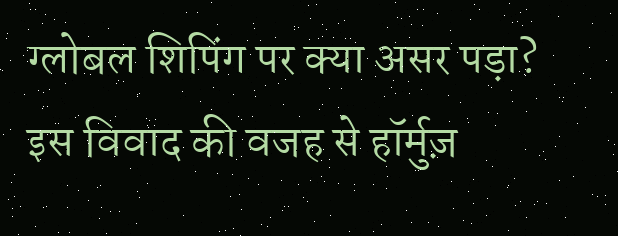ग्लोबल शिपिंग पर क्या असर पड़ा?
इस विवाद की वजह से हॉर्मुज़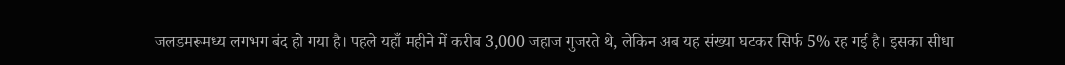जलडमरूमध्य लगभग बंद हो गया है। पहले यहाँ महीने में करीब 3,000 जहाज गुजरते थे, लेकिन अब यह संख्या घटकर सिर्फ 5% रह गई है। इसका सीधा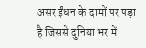असर ईंधन के दामों पर पड़ा है जिससे दुनिया भर में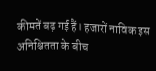कीमतें बढ़ गई हैं। हजारों नाविक इस अनिश्चितता के बीच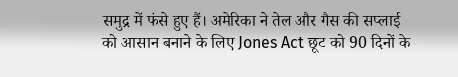समुद्र में फंसे हुए हैं। अमेरिका ने तेल और गैस की सप्लाई को आसान बनाने के लिए Jones Act छूट को 90 दिनों के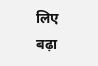लिए बढ़ा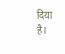दिया है।